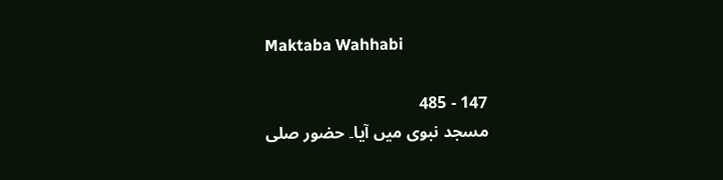Maktaba Wahhabi

147 - 485
مسجد نبوی میں آیا۔ حضور صلی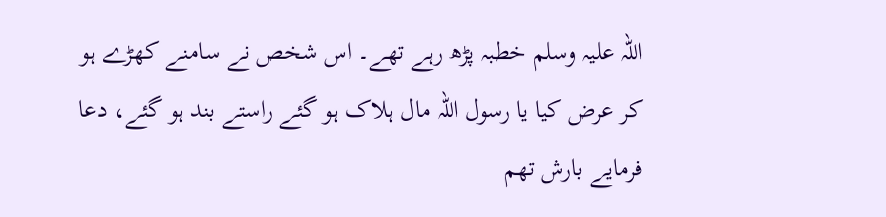اللہ علیہ وسلم خطبہ پڑھ رہے تھے۔ اس شخص نے سامنے کھڑے ہو کر عرض کیا یا رسول اللہ مال ہلاک ہو گئے راستے بند ہو گئے، دعا فرمایے بارش تھم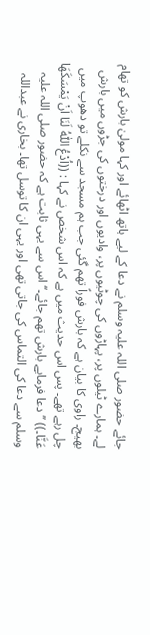جائے حضور صلی اللہ علیہ وسلم نے دعا کے لیے ہاتھ اٹھائے اور کہا مولیٰ بارش کو تھام لے۔ ہمارے ٹیلوں پر، پہاڑوں کی چوٹیوں پر، وادیوں اور درختوں کی جڑوں میں بارش بھیج۔ راوی کا بیان ہے کہ بارش فوراً تھم گئی جب ہم مسجد سے نکلے تو دھوپ میں چل رہے تھے۔ پس اس حدیث میں ہے کہ اس شخص نے کہا : ((اُدْعُ اللّٰہُ لَنَا اَنْ یَمْسَکَھَا عَنَّا۔)) ’’دعا فرمایے بارش تھم جائے۔‘‘ اس سے یہی ثابت ہے کہ حضور صلی اللہ علیہ وسلم سے دعا کی التماس کی جاتی تھی اور یہی ان کا توسل تھا۔ بخاری نے عبداللہ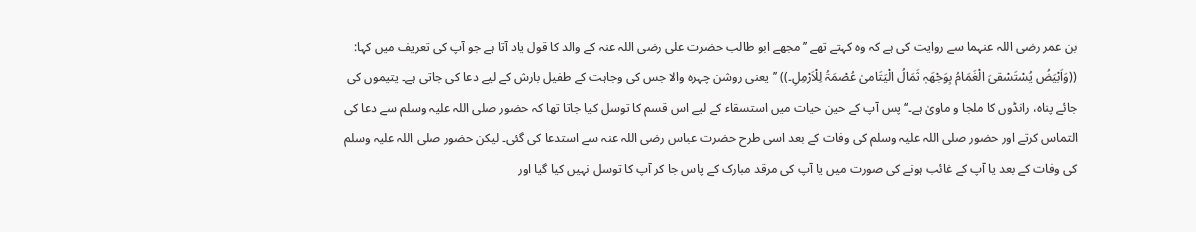بن عمر رضی اللہ عنہما سے روایت کی ہے کہ وہ کہتے تھے ’’مجھے ابو طالب حضرت علی رضی اللہ عنہ کے والد کا قول یاد آتا ہے جو آپ کی تعریف میں کہا: ((وَاَبْیَضُ یُسْتَسْقیَ الْغَمَامُ بِوَجْھَہٖ ثَمَالُ الْیَتَامیٰ عُصْمَۃُ لِلْاَرْمِلِ۔)) ’’یعنی روشن چہرہ والا جس کی وجاہت کے طفیل بارش کے لیے دعا کی جاتی ہے۔ یتیموں کی جائے پناہ، رانڈوں کا ملجا و ماویٰ ہے۔‘‘ پس آپ کے حین حیات میں استسقاء کے لیے اس قسم کا توسل کیا جاتا تھا کہ حضور صلی اللہ علیہ وسلم سے دعا کی التماس کرتے اور حضور صلی اللہ علیہ وسلم کی وفات کے بعد اسی طرح حضرت عباس رضی اللہ عنہ سے استدعا کی گئی۔ لیکن حضور صلی اللہ علیہ وسلم کی وفات کے بعد یا آپ کے غائب ہونے کی صورت میں یا آپ کی مرقد مبارک کے پاس جا کر آپ کا توسل نہیں کیا گیا اور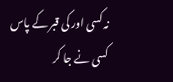نہ کسی اور کی قبر کے پاس کسی نے جا کر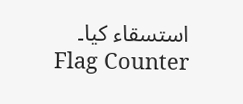استسقاء کیا۔
Flag Counter